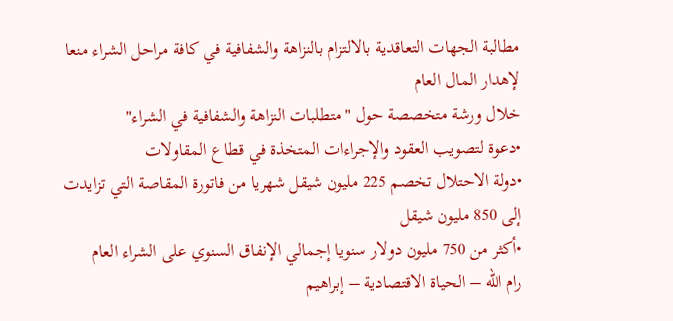مطالبة الجهات التعاقدية بالالتزام بالنزاهة والشفافية في كافة مراحل الشراء منعا لإهدار المال العام
خلال ورشة متخصصة حول "متطلبات النزاهة والشفافية في الشراء"
•دعوة لتصويب العقود والإجراءات المتخذة في قطاع المقاولات
•دولة الاحتلال تخصم 225 مليون شيقل شهريا من فاتورة المقاصة التي تزايدت إلى 850 مليون شيقل
•أكثر من 750 مليون دولار سنويا إجمالي الإنفاق السنوي على الشراء العام
رام الله – الحياة الاقتصادية – إبراهيم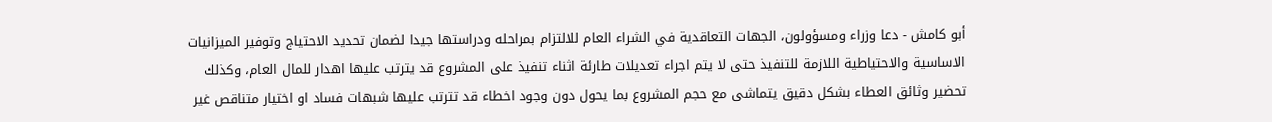أبو كامش - دعا وزراء ومسؤولون، الجهات التعاقدية في الشراء العام للالتزام بمراحله ودراستها جيدا لضمان تحديد الاحتياج وتوفير الميزانيات الاساسية والاحتياطية اللازمة للتنفيذ حتى لا يتم اجراء تعديلات طارئة اثناء تنفيذ على المشروع قد يترتب عليها اهدار للمال العام، وكذلك تحضير وثائق العطاء بشكل دقيق يتماشى مع حجم المشروع بما يحول دون وجود اخطاء قد تترتب عليها شبهات فساد او اختيار متناقص غير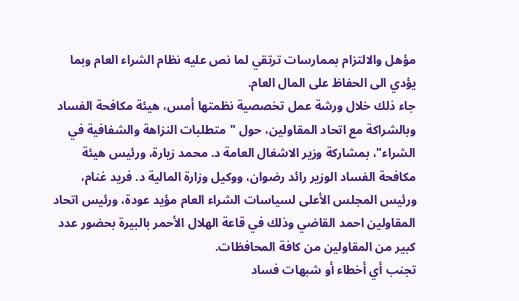مؤهل والالتزام بممارسات ترتقي لما نص عليه نظام الشراء العام وبما يؤدي الى الحفاظ على المال العام.
جاء ذلك خلال ورشة عمل تخصصية نظمتها أمس، هيئة مكافحة الفساد وبالشراكة مع اتحاد المقاولين، حول "متطلبات النزاهة والشفافية في الشراء"، بمشاركة وزير الاشغال العامة د. محمد زيارة، ورئيس هيئة مكافحة الفساد الوزير رائد رضوان، ووكيل وزارة المالية د. فريد غنام، ورئيس المجلس الأعلى لسياسات الشراء العام مؤيد عودة، ورئيس اتحاد المقاولين احمد القاضي وذلك في قاعة الهلال الأحمر بالبيرة بحضور عدد كبير من المقاولين من كافة المحافظات.
تجنب أي أخطاء أو شبهات فساد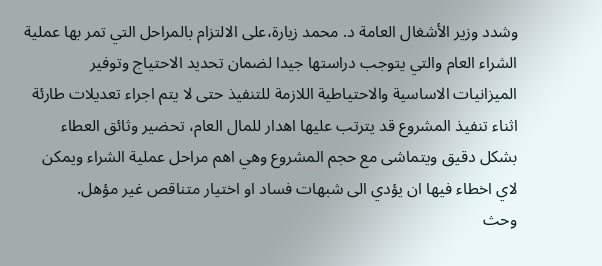وشدد وزير الأشغال العامة د. محمد زيارة،على الالتزام بالمراحل التي تمر بها عملية الشراء العام والتي يتوجب دراستها جيدا لضمان تحديد الاحتياج وتوفير الميزانيات الاساسية والاحتياطية اللازمة للتنفيذ حتى لا يتم اجراء تعديلات طارئة اثناء تنفيذ المشروع قد يترتب عليها اهدار للمال العام، تحضير وثائق العطاء بشكل دقيق ويتماشى مع حجم المشروع وهي اهم مراحل عملية الشراء ويمكن لاي اخطاء فيها ان يؤدي الى شبهات فساد او اختيار متناقص غير مؤهل.
وحث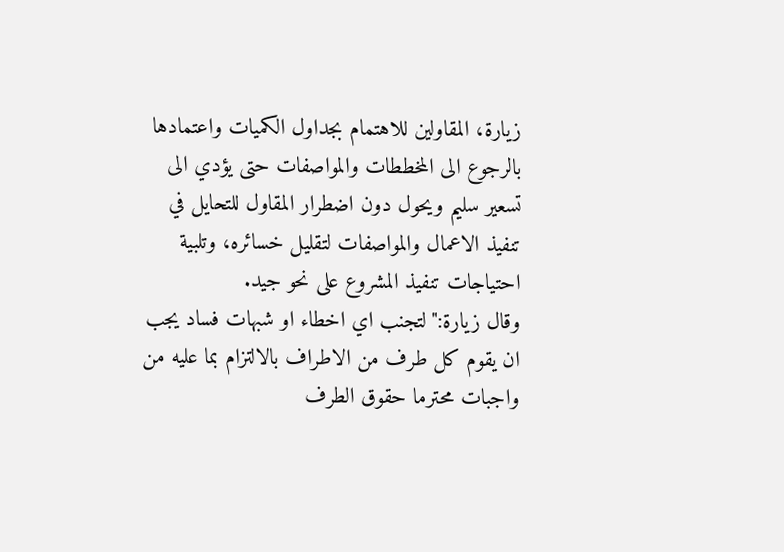زيارة، المقاولين للاهتمام بجداول الكميات واعتمادها بالرجوع الى المخططات والمواصفات حتى يؤدي الى تسعير سليم ويحول دون اضطرار المقاول للتحايل في تنفيذ الاعمال والمواصفات لتقليل خسائره، وتلبية احتياجات تنفيذ المشروع على نحو جيد.
وقال زيارة:"لتجنب اي اخطاء او شبهات فساد يجب ان يقوم كل طرف من الاطراف بالالتزام بما عليه من واجبات محترما حقوق الطرف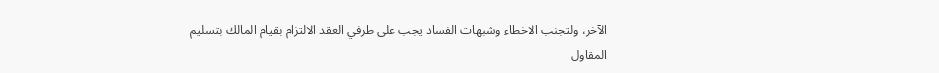الآخر، ولتجنب الاخطاء وشبهات الفساد يجب على طرفي العقد الالتزام بقيام المالك بتسليم المقاول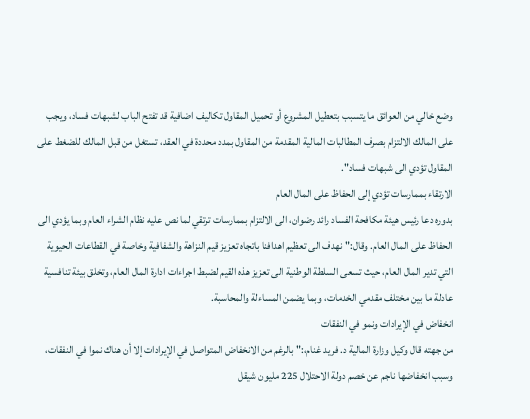وضع خالي من العوائق ما يتسبب بتعطيل المشروع أو تحميل المقاول تكاليف اضافية قد تفتح الباب لشبهات فساد، ويجب على المالك الالتزام بصرف المطالبات المالية المقدمة من المقاول بمدد محددة في العقد، تستغل من قبل المالك للضغط على المقاول تؤدي الى شبهات فساد".
الارتقاء بممارسات تؤدي إلى الحفاظ على المال العام
بدوره دعا رئيس هيئة مكافحة الفساد رائد رضوان، الى الالتزام بممارسات ترتقي لما نص عليه نظام الشراء العام وبما يؤدي الى الحفاظ على المال العام. وقال:"نهدف الى تعظيم اهدافنا باتجاه تعزيز قيم النزاهة والشفافية وخاصة في القطاعات الحيوية التي تدير المال العام، حيث تسعى السلطة الوطنية الى تعزيز هذه القيم لضبط اجراءات ادارة المال العام، وتخلق بيئة تنافسية عادلة ما بين مختلف مقدمي الخدمات، وبما يضمن المساءلة والمحاسبة.
انخفاض في الإيرادات ونمو في النفقات
من جهته قال وكيل وزارة المالية د. فريد غنام،:" بالرغم من الانخفاض المتواصل في الإيرادات إلا أن هناك نموا في النفقات، وسبب انخفاضها ناجم عن خصم دولة الاحتلال 225 مليون شيقل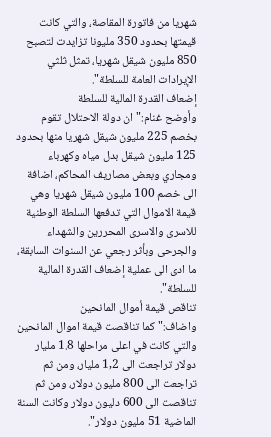شهريا من فاتورة المقاصة، والتي كانت قيمتها بحدود 350 مليونا تزايدت لتصبح 850 مليون شيقل شهريا، تمثل ثلثي الإيرادات العامة للسلطة".
إضعاف القدرة المالية للسلطة
وأوضح غنام:"ان دولة الاحتلال تقوم بخصم 225 مليون شيقل شهريا منها بحدود 125 مليون شيقل بدل مياه وكهرباء ومجاري وبعض مصاريف المحاكم، اضافة الى خصم 100 مليون شيقل شهريا وهي قيمة الاموال التي تدفعها السلطة الوطنية للاسرى والاسرى المحررين والشهداء والجرحى وبأثر رجعي عن السنوات السابقة، ما ادى الى عملية إضعاف القدرة المالية للسلطة".
تناقص قيمة أموال المانحين
واضاف:" كما تناقصت قيمة اموال المانحين والتي كانت في اعلى مراحلها 1.8 مليار دولار تراجعت الى 1,2 مليار، ومن ثم تراجعت الى 800 مليون دولار، ومن ثم تناقصت الى 600 دليون دولار وكانت السنة الماضية 51 مليون دولار".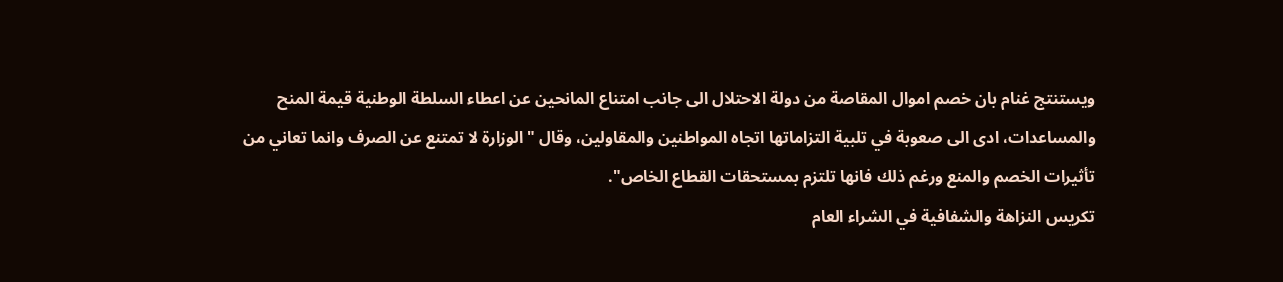ويستنتج غنام بان خصم اموال المقاصة من دولة الاحتلال الى جانب امتناع المانحين عن اعطاء السلطة الوطنية قيمة المنح والمساعدات، ادى الى صعوبة في تلبية التزاماتها اتجاه المواطنين والمقاولين، وقال "الوزارة لا تمتنع عن الصرف وانما تعاني من تأثيرات الخصم والمنع ورغم ذلك فانها تلتزم بمستحقات القطاع الخاص".
تكريس النزاهة والشفافية في الشراء العام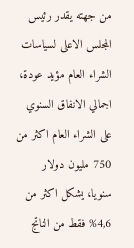من جهته يقدر رئيس المجلس الاعلى لسياسات الشراء العام مؤيد عودة، اجمالي الانفاق السنوي على الشراء العام اكثر من 750 مليون دولار سنويا، يشكل اكثر من 4,6% فقط من الناتج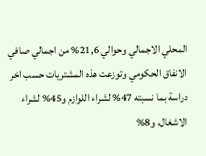المحلي الاجمالي وحوالي 21,6% من اجمالي صافي الانفاق الحكومي وتوزعت هذه المشتريات حسب اخر دراسة بما نسبته 47% لشراء اللوازم و45% لشراء الاشغال، و8%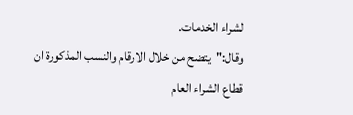لشراء الخدمات.
وقال:"يتضح من خلال الارقام والنسب المذكورة ان قطاع الشراء العام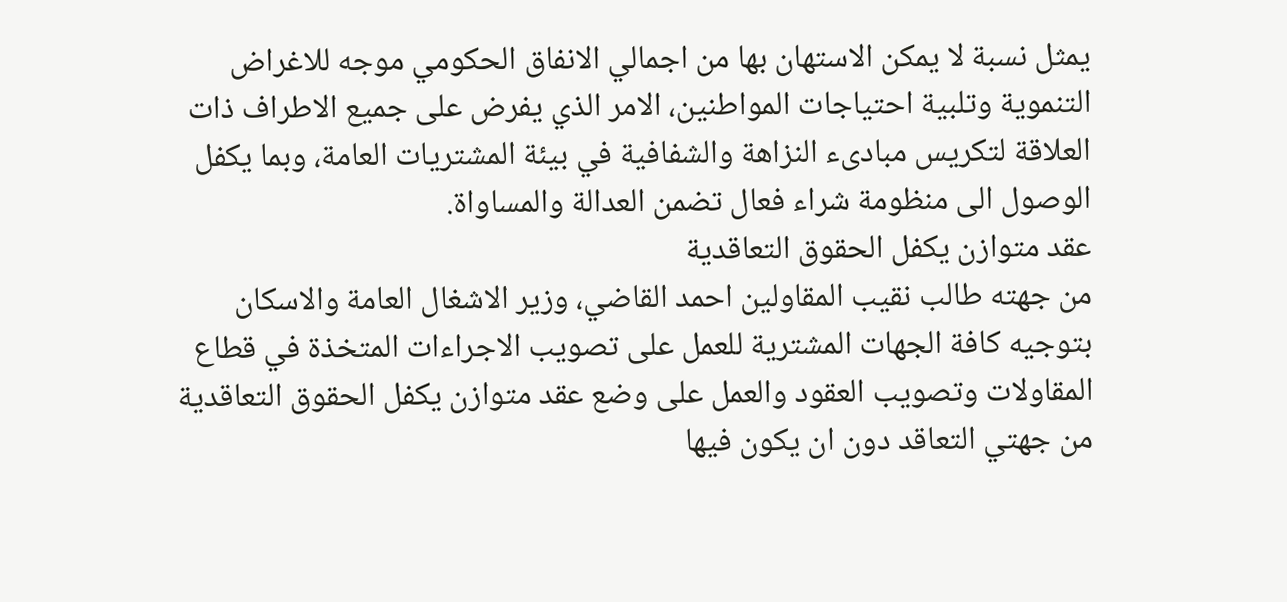يمثل نسبة لا يمكن الاستهان بها من اجمالي الانفاق الحكومي موجه للاغراض التنموية وتلبية احتياجات المواطنين، الامر الذي يفرض على جميع الاطراف ذات العلاقة لتكريس مبادىء النزاهة والشفافية في بيئة المشتريات العامة، وبما يكفل الوصول الى منظومة شراء فعال تضمن العدالة والمساواة.
عقد متوازن يكفل الحقوق التعاقدية
من جهته طالب نقيب المقاولين احمد القاضي، وزير الاشغال العامة والاسكان بتوجيه كافة الجهات المشترية للعمل على تصويب الاجراءات المتخذة في قطاع المقاولات وتصويب العقود والعمل على وضع عقد متوازن يكفل الحقوق التعاقدية من جهتي التعاقد دون ان يكون فيها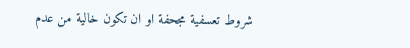شروط تعسفية مجحفة او ان تكون خالية من عدم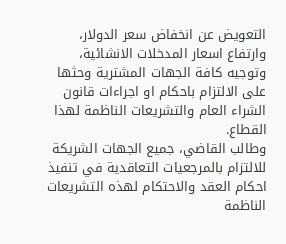التعويض عن انخفاض سعر الدولار، وارتفاع اسعار المدخلات الانشائية، وتوجيه كافة الجهات المشترية وحثها على الالتزام باحكام او اجراءات قانون الشراء العام والتشريعات الناظمة لهذا القطاع.
وطالب القاضي، جميع الجهات الشريكة للالتزام بالمرجعيات التعاقدية في تنفيذ احكام العقد والاحتكام لهذه التشريعات الناظمة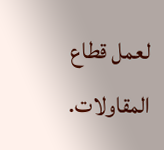لعمل قطاع المقاولات.